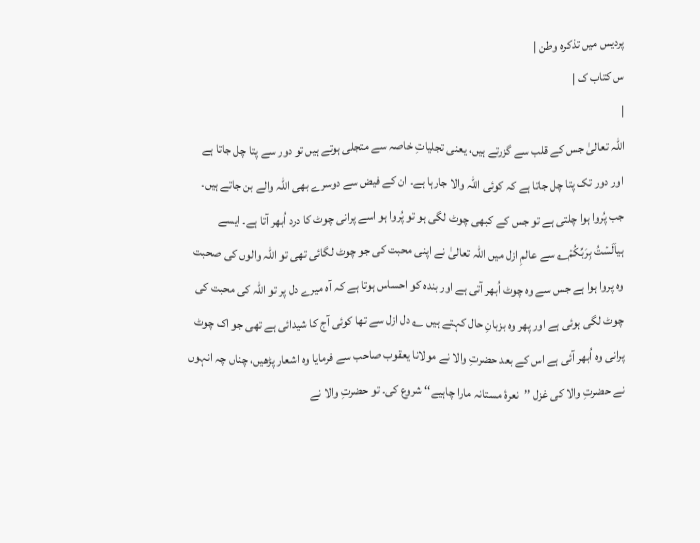پردیس میں تذکرہ وطن |
س کتاب ک |
|
اللہ تعالیٰ جس کے قلب سے گزرتے ہیں، یعنی تجلیاتِ خاصہ سے متجلی ہوتے ہیں تو دور سے پتا چل جاتا ہے اور دور تک پتا چل جاتا ہے کہ کوئی اللہ والا جارہا ہے۔ ان کے فیض سے دوسرے بھی اللہ والے بن جاتے ہیں۔ جب پُروا ہوا چلتی ہے تو جس کے کبھی چوٹ لگی ہو تو پُروا ہو اسے پرانی چوٹ کا درد اُبھر آتا ہے۔ ایسے ہیاَلَسۡتُ بِرَبِّکُمۡ؎ سے عالمِ ازل میں اللہ تعالیٰ نے اپنی محبت کی جو چوٹ لگائی تھی تو اللہ والوں کی صحبت وہ پروا ہوا ہے جس سے وہ چوٹ اُبھر آتی ہے اور بندہ کو احساس ہوتا ہے کہ آہ میرے دل پر تو اللہ کی محبت کی چوٹ لگی ہوئی ہے اور پھر وہ بزبانِ حال کہتے ہیں ؎ دل ازل سے تھا کوئی آج کا شیدائی ہے تھی جو اک چوٹ پرانی وہ اُبھر آئی ہے اس کے بعد حضرتِ والا نے مولانا یعقوب صاحب سے فرمایا وہ اشعار پڑھیں، چناں چہ انہوں نے حضرتِ والا کی غزل ’’نعرۂ مستانہ مارا چاہیے‘‘ شروع کی۔ تو حضرتِ والا نے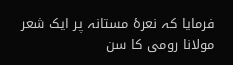فرمایا کہ نعرۂ مستانہ پر ایک شعر مولانا رومی کا سن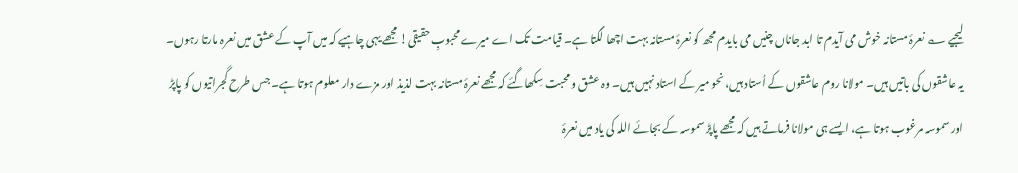لیجیے ؎ نعرۂ مستانہ خوش می آیدم تا ابد جاناں چنیں می بایدم مجھ کو نعرۂ مستانہ بہت اچھا لگتا ہے۔ قیامت تک اے میرے محبوبِ حقیقی! مجھے یہی چاہیے کہ میں آپ کے عشق میں نعرہ مارتا رہوں۔ یہ عاشقوں کی باتیں ہیں۔ مولانا روم عاشقوں کے اُستاد ہیں، نحو میر کے استاد نہیں ہیں۔ وہ عشق و محبت سِکھاگئے کہ مجھے نعرۂ مستانہ بہت لذیذ اور مزے دار معلوم ہوتا ہے۔ جس طرح گجراتیوں کو پاپڑ اور سموسہ مرغوب ہوتا ہے، ایسے ہی مولانا فرماتے ہیں کہ مجھے پاپڑ سموسہ کے بجائے اللہ کی یاد میں نعرۂ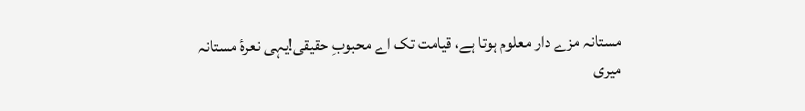مستانہ مزے دار معلوم ہوتا ہے، قیامت تک اے محبوبِ حقیقی!یہی نعرۂ مستانہ میری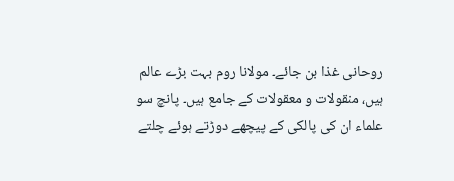روحانی غذا بن جائے۔ مولانا روم بہت بڑے عالم ہیں، منقولات و معقولات کے جامع ہیں۔ پانچ سو علماء ان کی پالکی کے پیچھے دوڑتے ہوئے چلتے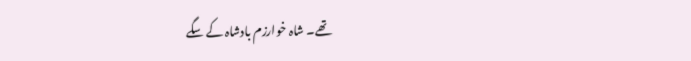تھے۔ شاہ خوارزم بادشاہ کے سگے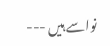نواسے ہیں ---